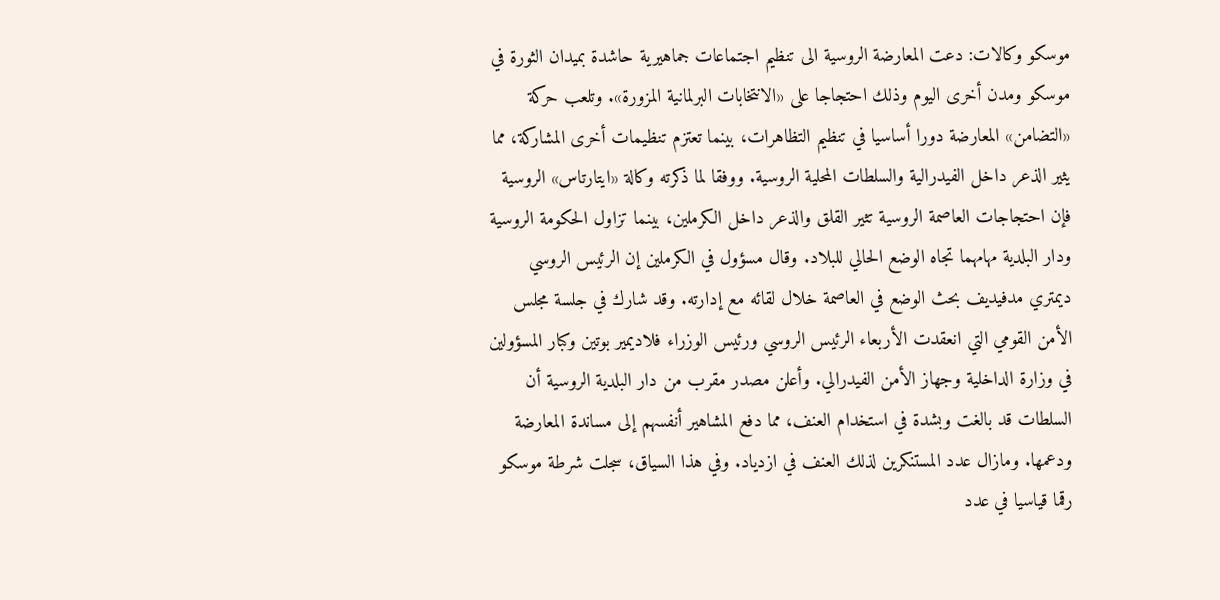موسكو وكالات: دعت المعارضة الروسية الى تنظيم اجتماعات جماهيرية حاشدة بميدان الثورة في موسكو ومدن أخرى اليوم وذلك احتجاجا على «الانتخابات البرلمانية المزورة». وتلعب حركة «التضامن» المعارضة دورا أساسيا في تنظيم التظاهرات، بينما تعتزم تنظيمات أخرى المشاركة، مما يثير الذعر داخل الفيدرالية والسلطات المحلية الروسية. ووفقا لما ذكرته وكالة «ايتارتاس» الروسية فإن احتجاجات العاصمة الروسية تثير القلق والذعر داخل الكرملين، بينما تزاول الحكومة الروسية ودار البلدية مهامهما تجاه الوضع الحالي للبلاد. وقال مسؤول في الكرملين إن الرئيس الروسي ديمتري مدفيديف بحث الوضع في العاصمة خلال لقائه مع إدارته. وقد شارك في جلسة مجلس الأمن القومي التي انعقدت الأربعاء الرئيس الروسي ورئيس الوزراء فلاديمير بوتين وكبار المسؤولين في وزارة الداخلية وجهاز الأمن الفيدرالي. وأعلن مصدر مقرب من دار البلدية الروسية أن السلطات قد بالغت وبشدة في استخدام العنف، مما دفع المشاهير أنفسهم إلى مساندة المعارضة ودعمها. ومازال عدد المستنكرين لذلك العنف في ازدياد. وفي هذا السياق، سجلت شرطة موسكو رقما قياسيا في عدد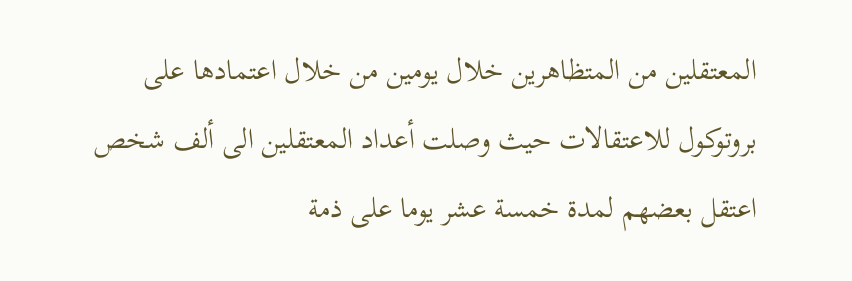المعتقلين من المتظاهرين خلال يومين من خلال اعتمادها على بروتوكول للاعتقالات حيث وصلت أعداد المعتقلين الى ألف شخص اعتقل بعضهم لمدة خمسة عشر يوما على ذمة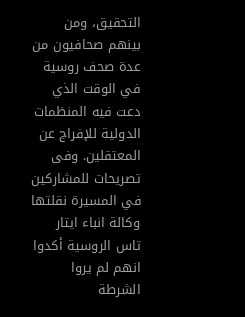التحقيق، ومن بينهم صحافيون من عدة صحف روسية في الوقت الذي دعت فيه المنظمات الدولية للإفراج عن المعتقلين. وفى تصريحات للمشاركين في المسيرة نقلتها وكالة انباء ايتار تاس الروسية أكدوا انهم لم يروا الشرطة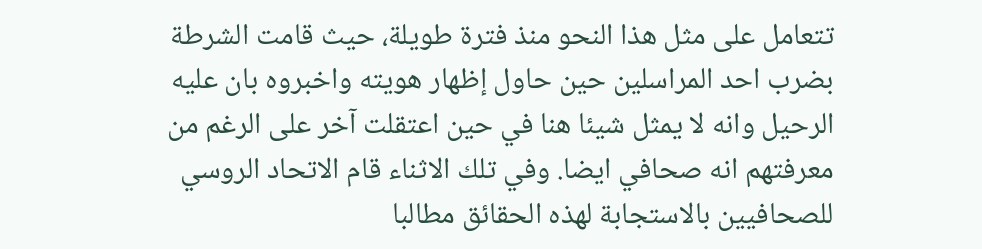تتعامل على مثل هذا النحو منذ فترة طويلة، حيث قامت الشرطة بضرب احد المراسلين حين حاول إظهار هويته واخبروه بان عليه الرحيل وانه لا يمثل شيئا هنا في حين اعتقلت آخر على الرغم من معرفتهم انه صحافي ايضا. وفي تلك الاثناء قام الاتحاد الروسي للصحافيين بالاستجابة لهذه الحقائق مطالبا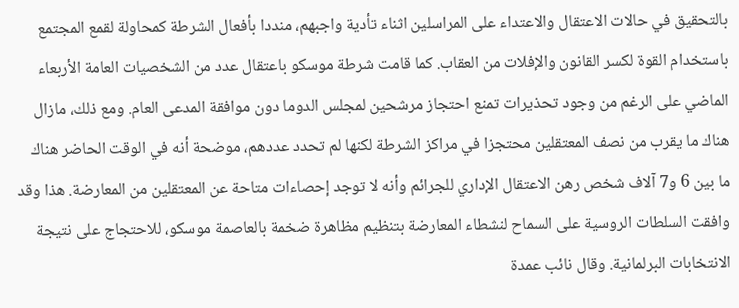بالتحقيق في حالات الاعتقال والاعتداء على المراسلين اثناء تأدية واجبهم، منددا بأفعال الشرطة كمحاولة لقمع المجتمع باستخدام القوة لكسر القانون والإفلات من العقاب. كما قامت شرطة موسكو باعتقال عدد من الشخصيات العامة الأربعاء الماضي على الرغم من وجود تحذيرات تمنع احتجاز مرشحين لمجلس الدوما دون موافقة المدعى العام. ومع ذلك، مازال هناك ما يقرب من نصف المعتقلين محتجزا في مراكز الشرطة لكنها لم تحدد عددهم، موضحة أنه في الوقت الحاضر هناك ما بين 6 و7 آلاف شخص رهن الاعتقال الإداري للجرائم وأنه لا توجد إحصاءات متاحة عن المعتقلين من المعارضة. هذا وقد وافقت السلطات الروسية على السماح لنشطاء المعارضة بتنظيم مظاهرة ضخمة بالعاصمة موسكو، للاحتجاج على نتيجة الانتخابات البرلمانية. وقال نائب عمدة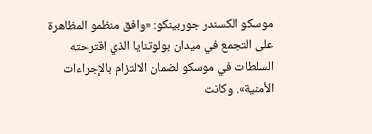موسكو الكسندر جوربينكو: «وافق منظمو المظاهرة على التجمع في ميدان بولوتنايا الذي اقترحته السلطات في موسكو لضمان الالتزام بالإجراءات الأمنية». وكانت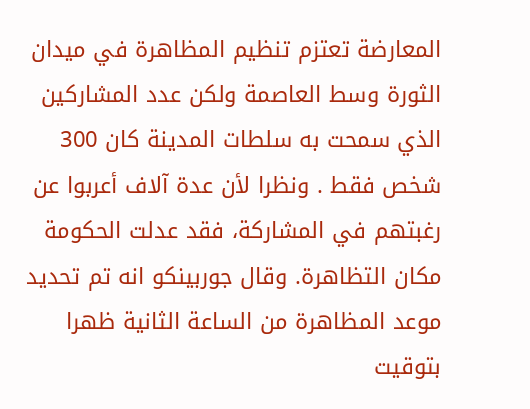المعارضة تعتزم تنظيم المظاهرة في ميدان الثورة وسط العاصمة ولكن عدد المشاركين الذي سمحت به سلطات المدينة كان 300 شخص فقط . ونظرا لأن عدة آلاف أعربوا عن رغبتهم في المشاركة، فقد عدلت الحكومة مكان التظاهرة. وقال جوربينكو انه تم تحديد موعد المظاهرة من الساعة الثانية ظهرا بتوقيت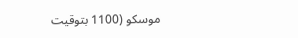موسكو (1100 بتوقيت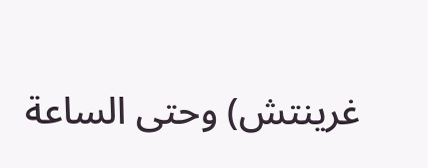غرينتش) وحتى الساعة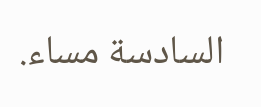السادسة مساء.